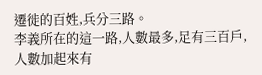遷徙的百姓,兵分三路。
李義所在的這一路,人數最多,足有三百戶,人數加起來有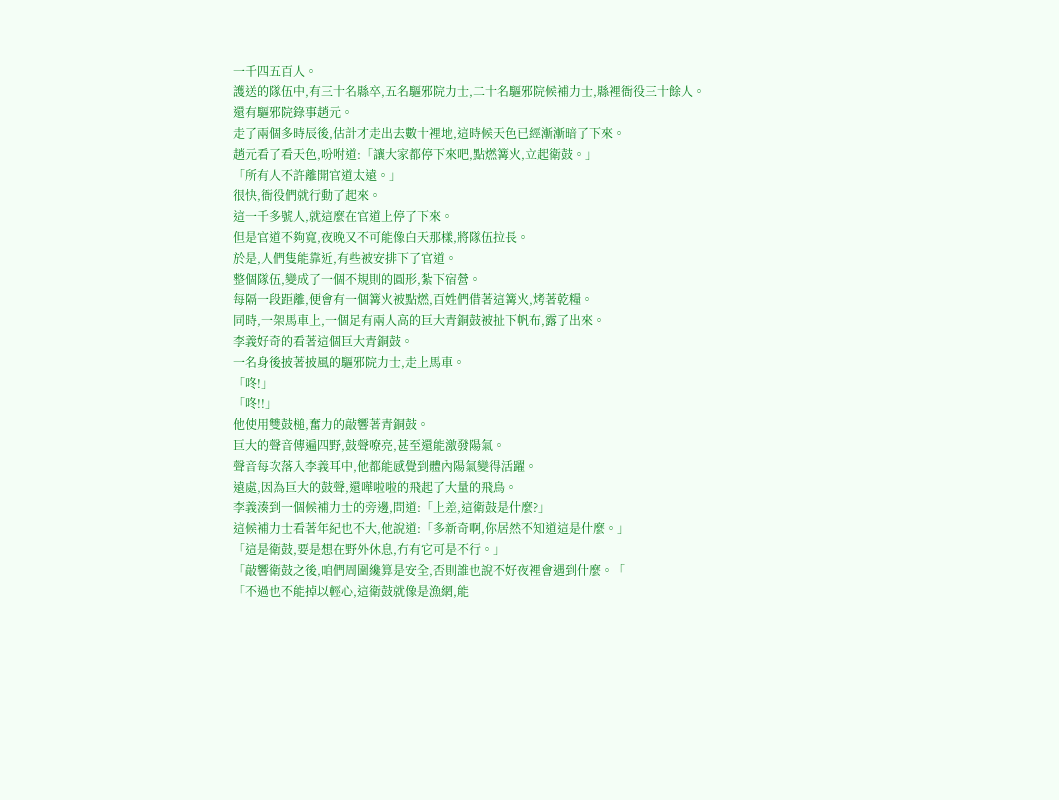一千四五百人。
護送的隊伍中,有三十名縣卒,五名驅邪院力士,二十名驅邪院候補力士,縣裡衙役三十餘人。
還有驅邪院錄事趙元。
走了兩個多時辰後,估計才走出去數十裡地,這時候天色已經漸漸暗了下來。
趙元看了看天色,吩咐道:「讓大家都停下來吧,點燃篝火,立起衛鼓。」
「所有人不許離開官道太遠。」
很快,衙役們就行動了起來。
這一千多號人,就這麼在官道上停了下來。
但是官道不夠寬,夜晚又不可能像白天那樣,將隊伍拉長。
於是,人們隻能靠近,有些被安排下了官道。
整個隊伍,變成了一個不規則的圓形,紮下宿營。
每隔一段距離,便會有一個篝火被點燃,百姓們借著這篝火,烤著乾糧。
同時,一架馬車上,一個足有兩人高的巨大青銅鼓被扯下帆布,露了出來。
李義好奇的看著這個巨大青銅鼓。
一名身後披著披風的驅邪院力士,走上馬車。
「咚!」
「咚!!」
他使用雙鼓槌,奮力的敲響著青銅鼓。
巨大的聲音傳遍四野,鼓聲嘹亮,甚至還能激發陽氣。
聲音每次落入李義耳中,他都能感覺到體內陽氣變得活躍。
遠處,因為巨大的鼓聲,還嘩啦啦的飛起了大量的飛鳥。
李義湊到一個候補力士的旁邊,問道:「上差,這衛鼓是什麼?」
這候補力士看著年紀也不大,他說道:「多新奇啊,你居然不知道這是什麼。」
「這是衛鼓,要是想在野外休息,冇有它可是不行。」
「敲響衛鼓之後,咱們周圍纔算是安全,否則誰也說不好夜裡會遇到什麼。「
「不過也不能掉以輕心,這衛鼓就像是漁網,能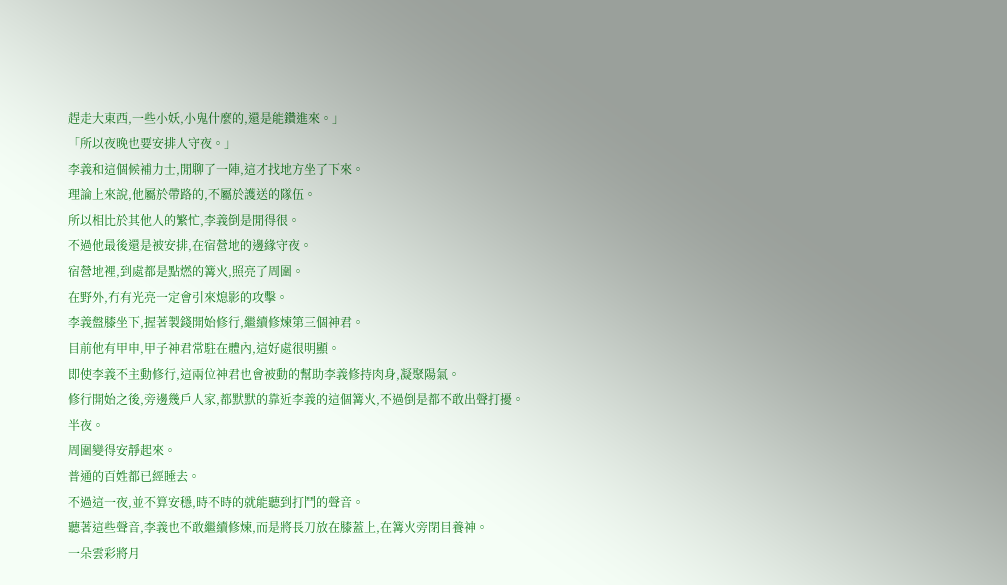趕走大東西,一些小妖,小鬼什麼的,還是能鑽進來。」
「所以夜晚也要安排人守夜。」
李義和這個候補力士,閒聊了一陣,這才找地方坐了下來。
理論上來說,他屬於帶路的,不屬於護送的隊伍。
所以相比於其他人的繁忙,李義倒是閒得很。
不過他最後還是被安排,在宿營地的邊緣守夜。
宿營地裡,到處都是點燃的篝火,照亮了周圍。
在野外,冇有光亮一定會引來熄影的攻擊。
李義盤膝坐下,握著製錢開始修行,繼續修煉第三個神君。
目前他有甲申,甲子神君常駐在體內,這好處很明顯。
即使李義不主動修行,這兩位神君也會被動的幫助李義修持肉身,凝聚陽氣。
修行開始之後,旁邊幾戶人家,都默默的靠近李義的這個篝火,不過倒是都不敢出聲打擾。
半夜。
周圍變得安靜起來。
普通的百姓都已經睡去。
不過這一夜,並不算安穩,時不時的就能聽到打鬥的聲音。
聽著這些聲音,李義也不敢繼續修煉,而是將長刀放在膝蓋上,在篝火旁閉目養神。
一朵雲彩將月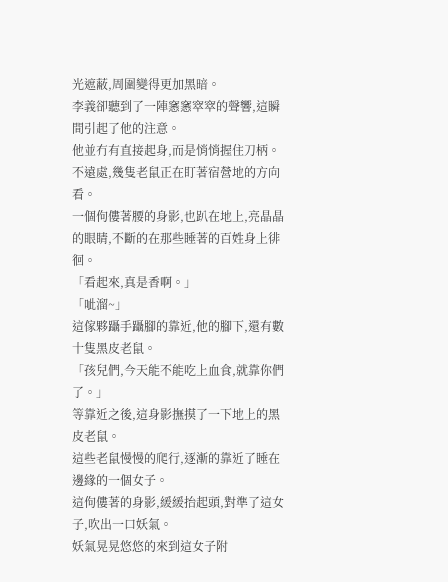光遮蔽,周圍變得更加黑暗。
李義卻聽到了一陣窸窸窣窣的聲響,這瞬間引起了他的注意。
他並冇有直接起身,而是悄悄握住刀柄。
不遠處,幾隻老鼠正在盯著宿營地的方向看。
一個佝僂著腰的身影,也趴在地上,亮晶晶的眼睛,不斷的在那些睡著的百姓身上徘徊。
「看起來,真是香啊。」
「呲溜~」
這傢夥躡手躡腳的靠近,他的腳下,還有數十隻黑皮老鼠。
「孩兒們,今天能不能吃上血食,就靠你們了。」
等靠近之後,這身影撫摸了一下地上的黑皮老鼠。
這些老鼠慢慢的爬行,逐漸的靠近了睡在邊緣的一個女子。
這佝僂著的身影,緩緩抬起頭,對準了這女子,吹出一口妖氣。
妖氣晃晃悠悠的來到這女子附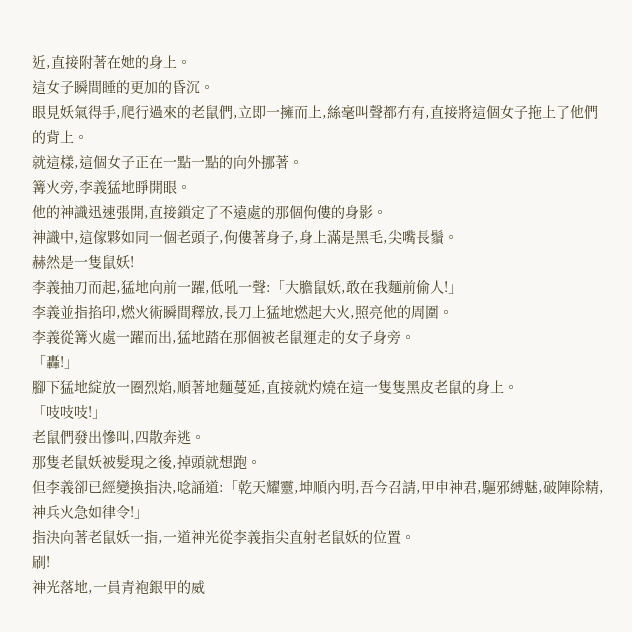近,直接附著在她的身上。
這女子瞬間睡的更加的昏沉。
眼見妖氣得手,爬行過來的老鼠們,立即一擁而上,絲毫叫聲都冇有,直接將這個女子拖上了他們的背上。
就這樣,這個女子正在一點一點的向外挪著。
篝火旁,李義猛地睜開眼。
他的神識迅速張開,直接鎖定了不遠處的那個佝僂的身影。
神識中,這傢夥如同一個老頭子,佝僂著身子,身上滿是黑毛,尖嘴長鬚。
赫然是一隻鼠妖!
李義抽刀而起,猛地向前一躍,低吼一聲:「大膽鼠妖,敢在我麵前偷人!」
李義並指掐印,燃火術瞬間釋放,長刀上猛地燃起大火,照亮他的周圍。
李義從篝火處一躍而出,猛地踏在那個被老鼠運走的女子身旁。
「轟!」
腳下猛地綻放一圈烈焰,順著地麵蔓延,直接就灼燒在這一隻隻黑皮老鼠的身上。
「吱吱吱!」
老鼠們發出慘叫,四散奔逃。
那隻老鼠妖被髮現之後,掉頭就想跑。
但李義卻已經變換指決,唸誦道:「乾天耀靈,坤順內明,吾今召請,甲申神君,驅邪縛魅,破陣除精,神兵火急如律令!」
指決向著老鼠妖一指,一道神光從李義指尖直射老鼠妖的位置。
刷!
神光落地,一員青袍銀甲的威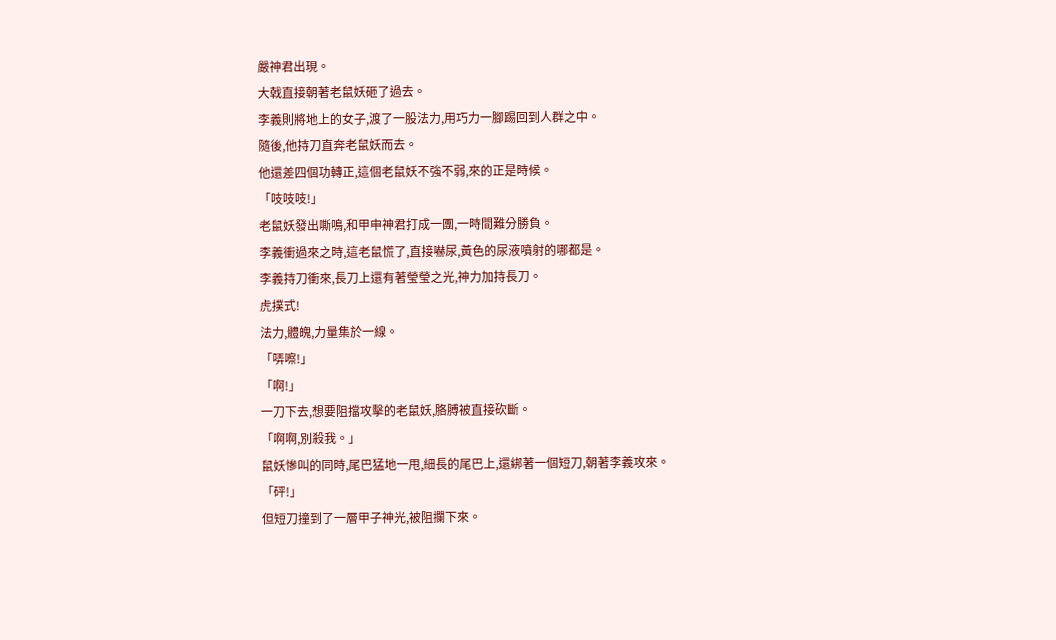嚴神君出現。
大戟直接朝著老鼠妖砸了過去。
李義則將地上的女子,渡了一股法力,用巧力一腳踢回到人群之中。
隨後,他持刀直奔老鼠妖而去。
他還差四個功轉正,這個老鼠妖不強不弱,來的正是時候。
「吱吱吱!」
老鼠妖發出嘶鳴,和甲申神君打成一團,一時間難分勝負。
李義衝過來之時,這老鼠慌了,直接嚇尿,黃色的尿液噴射的哪都是。
李義持刀衝來,長刀上還有著瑩瑩之光,神力加持長刀。
虎撲式!
法力,體魄,力量集於一線。
「哢嚓!」
「啊!」
一刀下去,想要阻擋攻擊的老鼠妖,胳膊被直接砍斷。
「啊啊,別殺我。」
鼠妖慘叫的同時,尾巴猛地一甩,細長的尾巴上,還綁著一個短刀,朝著李義攻來。
「砰!」
但短刀撞到了一層甲子神光,被阻攔下來。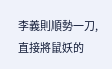李義則順勢一刀,直接將鼠妖的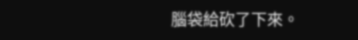腦袋給砍了下來。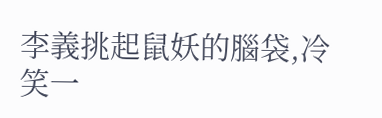李義挑起鼠妖的腦袋,冷笑一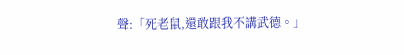聲:「死老鼠,還敢跟我不講武德。」